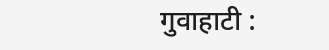गुवाहाटी :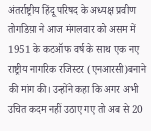अंतर्राष्ट्रीय हिंदू परिषद के अध्यक्ष प्रवीण तोगडिय़ा ने आज मंगलवार को असम में 1951 के कटऑफ वर्ष के साथ एक नए राष्ट्रीय नागरिक रजिस्टर (एनआरसी)बनाने की मांग की। उन्होंने कहा कि अगर अभी उचित कदम नहीं उठाए गए तो अब से 20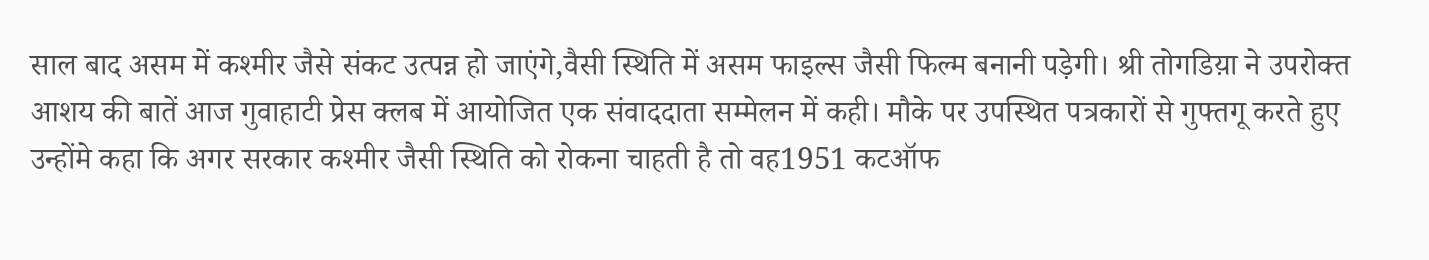साल बाद असम में कश्मीर जैसे संकट उत्पन्न हो जाएंगे,वैसी स्थिति में असम फाइल्स जैसी फिल्म बनानी पड़ेगी। श्री तोगडिय़ा ने उपरोक्त आशय की बातें आज गुवाहाटी प्रेस क्लब में आयोजित एक संवाददाता सम्मेलन में कही। मौके पर उपस्थित पत्रकारों से गुफ्तगू करते हुए उन्होंमे कहा कि अगर सरकार कश्मीर जैसी स्थिति को रोकना चाहती है तो वह1951 कटऑफ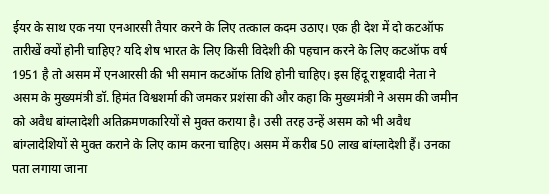ईयर के साथ एक नया एनआरसी तैयार करने के लिए तत्काल कदम उठाए। एक ही देश में दो कटऑफ तारीखें क्यों होनी चाहिए? यदि शेष भारत के लिए किसी विदेशी की पहचान करने के लिए कटऑफ वर्ष 1951 है तो असम में एनआरसी की भी समान कटऑफ तिथि होनी चाहिए। इस हिंदू राष्ट्रवादी नेता ने असम के मुख्यमंत्री डॉ. हिमंत विश्वशर्मा की जमकर प्रशंसा की और कहा कि मुख्यमंत्री ने असम की जमीन को अवैध बांग्लादेशी अतिक्रमणकारियों से मुक्त कराया है। उसी तरह उन्हें असम को भी अवैध बांग्लादेशियों से मुक्त कराने के लिए काम करना चाहिए। असम में करीब 50 लाख बांग्लादेशी हैं। उनका पता लगाया जाना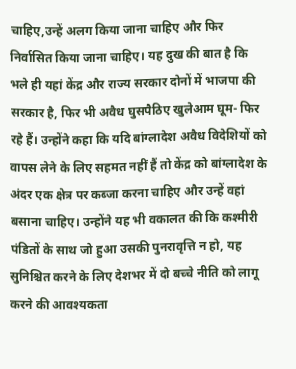चाहिए,उन्हें अलग किया जाना चाहिए और फिर निर्वासित किया जाना चाहिए। यह दुख की बात है कि भले ही यहां केंद्र और राज्य सरकार दोनों में भाजपा की सरकार है, फिर भी अवैध घुसपैठिए खुलेआम घूम- फिर रहे हैं। उन्होंने कहा कि यदि बांग्लादेश अवैध विदेशियों को वापस लेने के लिए सहमत नहीं हैं तो केंद्र को बांग्लादेश के अंदर एक क्षेत्र पर कब्जा करना चाहिए और उन्हें वहां बसाना चाहिए। उन्होंने यह भी वकालत की कि कश्मीरी पंडितों के साथ जो हुआ उसकी पुनरावृत्ति न हो, यह सुनिश्चित करने के लिए देशभर में दो बच्चे नीति को लागू करने की आवश्यकता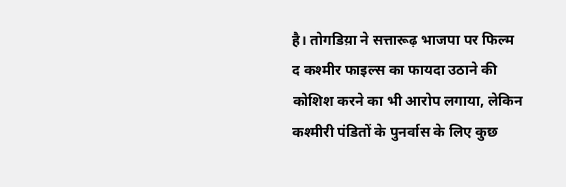है। तोगडिय़ा ने सत्तारूढ़ भाजपा पर फिल्म द कश्मीर फाइल्स का फायदा उठाने की कोशिश करने का भी आरोप लगाया, लेकिन कश्मीरी पंडितों के पुनर्वास के लिए कुछ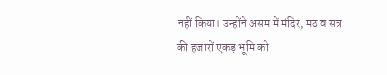नहीं किया। उन्होंने असम में मंदिर, मठ व सत्र की हजारों एकड़ भूमि को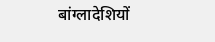बांग्लादेशियों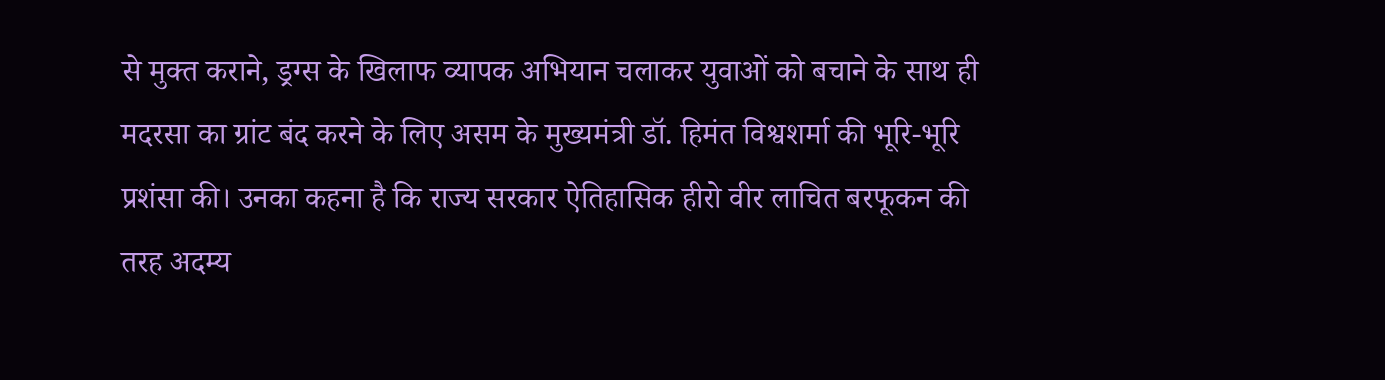से मुक्त कराने, ड्रग्स के खिलाफ व्यापक अभियान चलाकर युवाओं को बचाने के साथ ही मदरसा का ग्रांट बंद करने के लिए असम के मुख्यमंत्री डॉ. हिमंत विश्वशर्मा की भूरि-भूरि प्रशंसा की। उनका कहना है कि राज्य सरकार ऐतिहासिक हीरो वीर लाचित बरफूकन की तरह अदम्य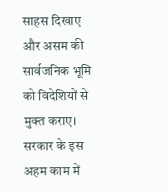साहस दिखाए और असम की सार्वजनिक भूमि को विदेशियों से मुक्त कराए। सरकार के इस अहम काम में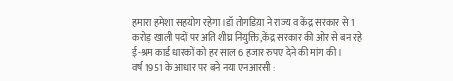हमारा हमेशा सहयोग रहेगा।डॉ तोगडिय़ा ने राज्य व केंद्र सरकार से 1 करोड़ खाली पदों पर अति शीघ्र नियुक्ति,केंद्र सरकार की ओर से बन रहे ई-श्रम कार्ड धारकों को हर साल 6 हजार रुपए देने की मांग की।
वर्ष 1951 के आधार पर बने नया एनआरसी :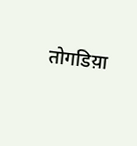तोगडिय़ा